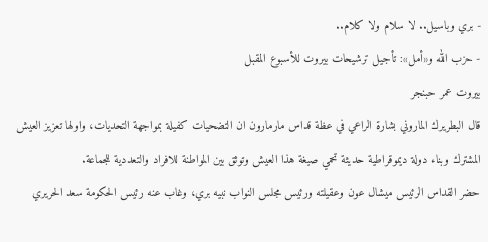- بري وباسيل.. لا سلام ولا كلام..
- حزب الله و«أمل»: تأجيل ترشيحات بيروت للأسبوع المقبل
بيروت عمر حبنجر
قال البطريرك الماروني بشارة الراعي في عظة قداس مارمارون ان التضحيات كفيلة بمواجهة التحديات، واولها تعزيز العيش المشترك وبناء دولة ديموقراطية حديثة تحمي صيغة هذا العيش وتوثق بين المواطنة للافراد والتعددية للجماعة.
حضر القداس الرئيس ميشال عون وعقيلته ورئيس مجلس النواب نبيه بري، وغاب عنه رئيس الحكومة سعد الحريري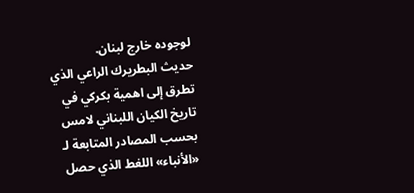لوجوده خارج لبنان.
حديث البطريرك الراعي الذي تطرق إلى اهمية بكركي في تاريخ الكيان اللبناني لامس بحسب المصادر المتابعة لـ «الأنباء» اللغط الذي حصل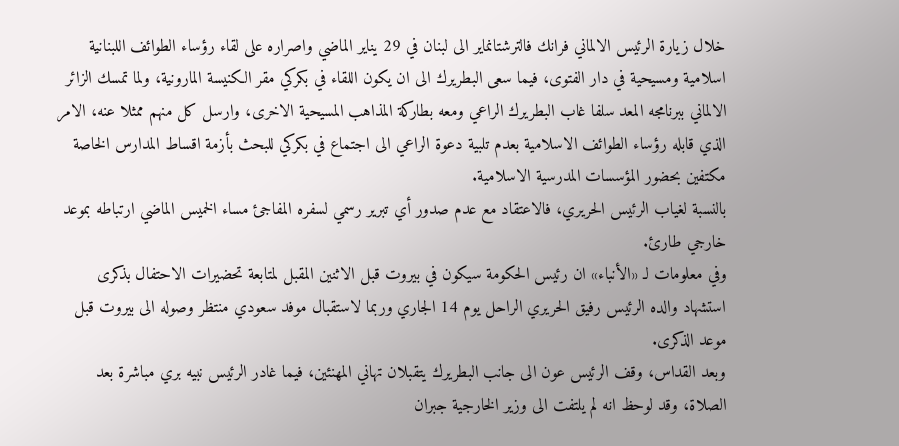خلال زيارة الرئيس الالماني فرانك فالترشتانماير الى لبنان في 29 يناير الماضي واصراره على لقاء رؤساء الطوائف اللبنانية اسلامية ومسيحية في دار الفتوى، فيما سعى البطريرك الى ان يكون اللقاء في بكركي مقر الكنيسة المارونية، ولما تمسك الزائر الالماني ببرنامجه المعد سلفا غاب البطريرك الراعي ومعه بطاركة المذاهب المسيحية الاخرى، وارسل كل منهم ممثلا عنه، الامر الذي قابله رؤساء الطوائف الاسلامية بعدم تلبية دعوة الراعي الى اجتماع في بكركي للبحث بأزمة اقساط المدارس الخاصة مكتفين بحضور المؤسسات المدرسية الاسلامية.
بالنسبة لغياب الرئيس الحريري، فالاعتقاد مع عدم صدور أي تبرير رسمي لسفره المفاجئ مساء الخميس الماضي ارتباطه بموعد خارجي طارئ.
وفي معلومات لـ «الأنباء» ان رئيس الحكومة سيكون في بيروت قبل الاثنين المقبل لمتابعة تحضيرات الاحتفال بذكرى استشهاد والده الرئيس رفيق الحريري الراحل يوم 14 الجاري وربما لاستقبال موفد سعودي منتظر وصوله الى بيروت قبل موعد الذكرى.
وبعد القداس، وقف الرئيس عون الى جانب البطريرك يتقبلان تهاني المهنئين، فيما غادر الرئيس نبيه بري مباشرة بعد الصلاة، وقد لوحظ انه لم يلتفت الى وزير الخارجية جبران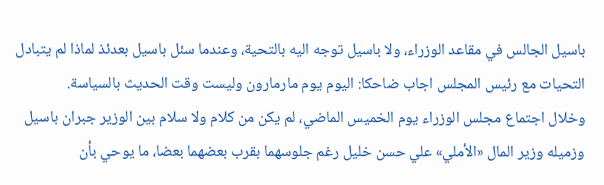باسيل الجالس في مقاعد الوزراء، ولا باسيل توجه اليه بالتحية، وعندما سئل باسيل بعدئذ لماذا لم يتبادل التحيات مع رئيس المجلس اجاب ضاحكا: اليوم يوم مارمارون وليست وقت الحديث بالسياسة.
وخلال اجتماع مجلس الوزراء يوم الخميس الماضي، لم يكن من كلام ولا سلام بين الوزير جبران باسيل وزميله وزير المال «الأملي» علي حسن خليل رغم جلوسهما بقرب بعضهما بعضا، ما يوحي بأن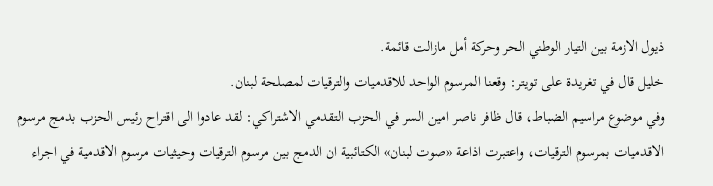ذيول الازمة بين التيار الوطني الحر وحركة أمل مازالت قائمة.
خليل قال في تغريدة على تويتر: وقعنا المرسوم الواحد للاقدميات والترقيات لمصلحة لبنان.
وفي موضوع مراسيم الضباط، قال ظافر ناصر امين السر في الحزب التقدمي الاشتراكي: لقد عادوا الى اقتراح رئيس الحزب بدمج مرسوم الاقدميات بمرسوم الترقيات، واعتبرت اذاعة «صوت لبنان» الكتائبية ان الدمج بين مرسوم الترقيات وحيثيات مرسوم الاقدمية في اجراء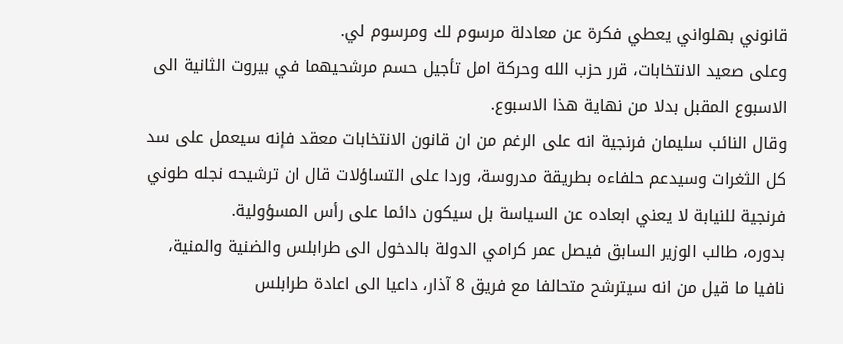قانوني بهلواني يعطي فكرة عن معادلة مرسوم لك ومرسوم لي.
وعلى صعيد الانتخابات، قرر حزب الله وحركة امل تأجيل حسم مرشحيهما في بيروت الثانية الى الاسبوع المقبل بدلا من نهاية هذا الاسبوع.
وقال النائب سليمان فرنجية انه على الرغم من ان قانون الانتخابات معقد فإنه سيعمل على سد كل الثغرات وسيدعم حلفاءه بطريقة مدروسة، وردا على التساؤلات قال ان ترشيحه نجله طوني فرنجية للنيابة لا يعني ابعاده عن السياسة بل سيكون دائما على رأس المسؤولية.
بدوره، طالب الوزير السابق فيصل عمر كرامي الدولة بالدخول الى طرابلس والضنية والمنية، نافيا ما قيل من انه سيترشح متحالفا مع فريق 8 آذار، داعيا الى اعادة طرابلس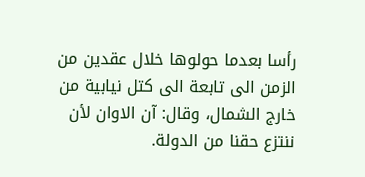رأسا بعدما حولوها خلال عقدين من الزمن الى تابعة الى كتل نيابية من خارج الشمال، وقال: آن الاوان لأن ننتزع حقنا من الدولة.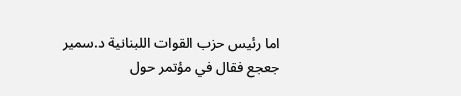اما رئيس حزب القوات اللبنانية د.سمير جعجع فقال في مؤتمر حول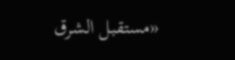«مستقبل الشرق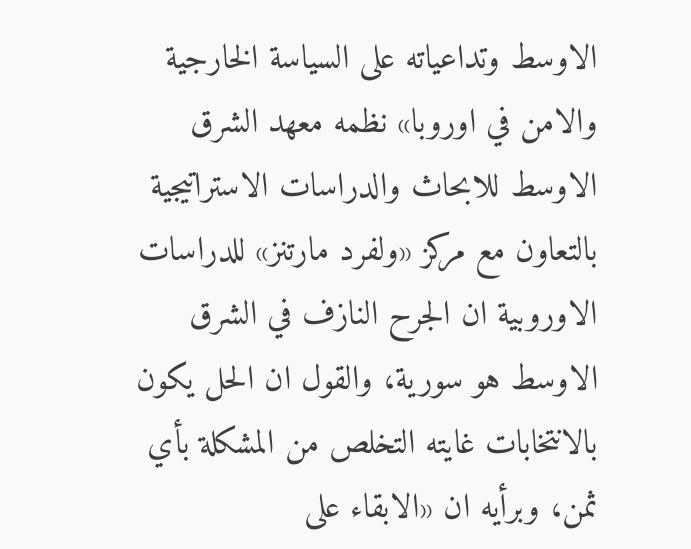الاوسط وتداعياته على السياسة الخارجية والامن في اوروبا» نظمه معهد الشرق الاوسط للابحاث والدراسات الاستراتيجية بالتعاون مع مركز «ولفرد مارتنز» للدراسات الاوروبية ان الجرح النازف في الشرق الاوسط هو سورية، والقول ان الحل يكون بالانتخابات غايته التخلص من المشكلة بأي ثمن، وبرأيه ان «الابقاء على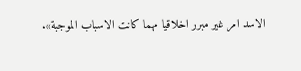الاسد امر غير مبرر اخلاقيا مهما كانت الاسباب الموجبة».